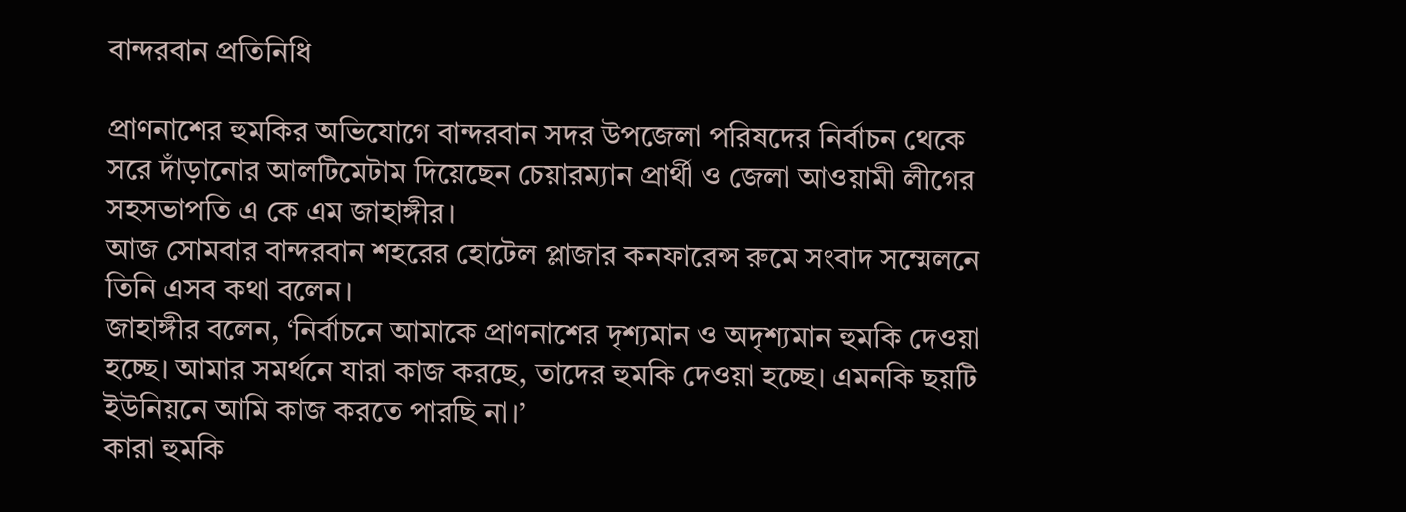বান্দরবান প্রতিনিধি

প্রাণনাশের হুমকির অভিযোগে বান্দরবান সদর উপজেলা পরিষদের নির্বাচন থেকে সরে দাঁড়ানোর আলটিমেটাম দিয়েছেন চেয়ারম্যান প্রার্থী ও জেলা আওয়ামী লীগের সহসভাপতি এ কে এম জাহাঙ্গীর।
আজ সোমবার বান্দরবান শহরের হোটেল প্লাজার কনফারেন্স রুমে সংবাদ সম্মেলনে তিনি এসব কথা বলেন।
জাহাঙ্গীর বলেন, ‘নির্বাচনে আমাকে প্রাণনাশের দৃশ্যমান ও অদৃশ্যমান হুমকি দেওয়া হচ্ছে। আমার সমর্থনে যারা কাজ করছে, তাদের হুমকি দেওয়া হচ্ছে। এমনকি ছয়টি ইউনিয়নে আমি কাজ করতে পারছি না।’
কারা হুমকি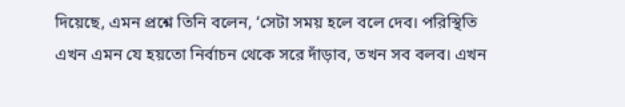দিয়েছে, এমন প্রশ্নে তিনি বলেন, ‘সেটা সময় হলে বলে দেব। পরিস্থিতি এখন এমন যে হয়তো নির্বাচন থেকে সরে দাঁড়াব, তখন সব বলব। এখন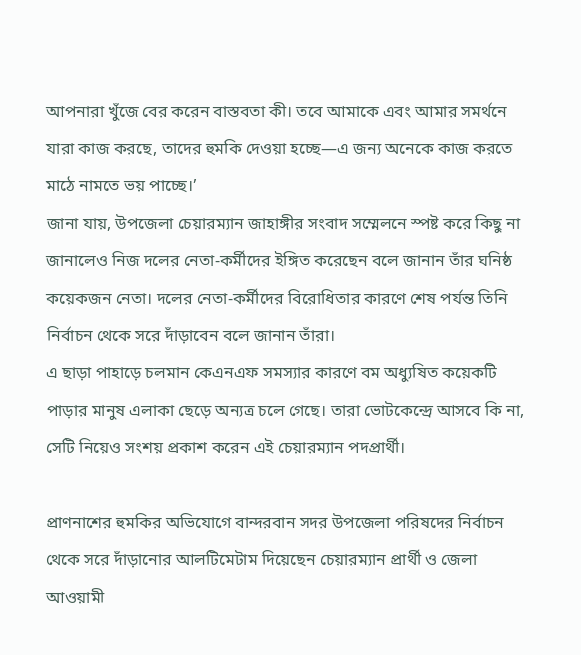আপনারা খুঁজে বের করেন বাস্তবতা কী। তবে আমাকে এবং আমার সমর্থনে যারা কাজ করছে, তাদের হুমকি দেওয়া হচ্ছে—এ জন্য অনেকে কাজ করতে মাঠে নামতে ভয় পাচ্ছে।’
জানা যায়, উপজেলা চেয়ারম্যান জাহাঙ্গীর সংবাদ সম্মেলনে স্পষ্ট করে কিছু না জানালেও নিজ দলের নেতা-কর্মীদের ইঙ্গিত করেছেন বলে জানান তাঁর ঘনিষ্ঠ কয়েকজন নেতা। দলের নেতা-কর্মীদের বিরোধিতার কারণে শেষ পর্যন্ত তিনি নির্বাচন থেকে সরে দাঁড়াবেন বলে জানান তাঁরা।
এ ছাড়া পাহাড়ে চলমান কেএনএফ সমস্যার কারণে বম অধ্যুষিত কয়েকটি পাড়ার মানুষ এলাকা ছেড়ে অন্যত্র চলে গেছে। তারা ভোটকেন্দ্রে আসবে কি না, সেটি নিয়েও সংশয় প্রকাশ করেন এই চেয়ারম্যান পদপ্রার্থী।

প্রাণনাশের হুমকির অভিযোগে বান্দরবান সদর উপজেলা পরিষদের নির্বাচন থেকে সরে দাঁড়ানোর আলটিমেটাম দিয়েছেন চেয়ারম্যান প্রার্থী ও জেলা আওয়ামী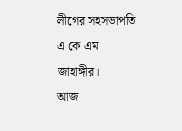লীগের সহসভাপতি এ কে এম জাহাঙ্গীর।
আজ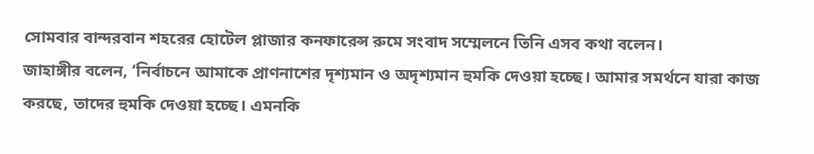সোমবার বান্দরবান শহরের হোটেল প্লাজার কনফারেন্স রুমে সংবাদ সম্মেলনে তিনি এসব কথা বলেন।
জাহাঙ্গীর বলেন, ‘নির্বাচনে আমাকে প্রাণনাশের দৃশ্যমান ও অদৃশ্যমান হুমকি দেওয়া হচ্ছে। আমার সমর্থনে যারা কাজ করছে, তাদের হুমকি দেওয়া হচ্ছে। এমনকি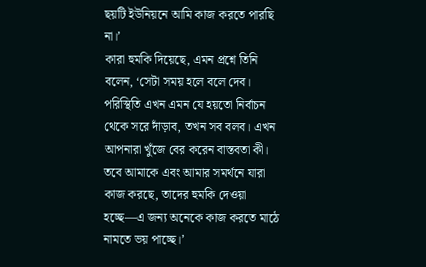ছয়টি ইউনিয়নে আমি কাজ করতে পারছি না।’
কারা হুমকি দিয়েছে, এমন প্রশ্নে তিনি বলেন, ‘সেটা সময় হলে বলে দেব। পরিস্থিতি এখন এমন যে হয়তো নির্বাচন থেকে সরে দাঁড়াব, তখন সব বলব। এখন আপনারা খুঁজে বের করেন বাস্তবতা কী। তবে আমাকে এবং আমার সমর্থনে যারা কাজ করছে, তাদের হুমকি দেওয়া হচ্ছে—এ জন্য অনেকে কাজ করতে মাঠে নামতে ভয় পাচ্ছে।’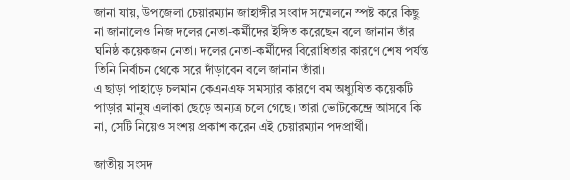জানা যায়, উপজেলা চেয়ারম্যান জাহাঙ্গীর সংবাদ সম্মেলনে স্পষ্ট করে কিছু না জানালেও নিজ দলের নেতা-কর্মীদের ইঙ্গিত করেছেন বলে জানান তাঁর ঘনিষ্ঠ কয়েকজন নেতা। দলের নেতা-কর্মীদের বিরোধিতার কারণে শেষ পর্যন্ত তিনি নির্বাচন থেকে সরে দাঁড়াবেন বলে জানান তাঁরা।
এ ছাড়া পাহাড়ে চলমান কেএনএফ সমস্যার কারণে বম অধ্যুষিত কয়েকটি পাড়ার মানুষ এলাকা ছেড়ে অন্যত্র চলে গেছে। তারা ভোটকেন্দ্রে আসবে কি না, সেটি নিয়েও সংশয় প্রকাশ করেন এই চেয়ারম্যান পদপ্রার্থী।

জাতীয় সংসদ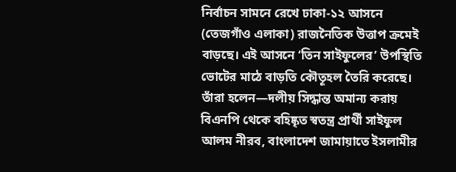নির্বাচন সামনে রেখে ঢাকা-১২ আসনে (তেজগাঁও এলাকা) রাজনৈতিক উত্তাপ ক্রমেই বাড়ছে। এই আসনে ‘তিন সাইফুলের’ উপস্থিতি ভোটের মাঠে বাড়তি কৌতূহল তৈরি করেছে। তাঁরা হলেন—দলীয় সিদ্ধান্ত অমান্য করায় বিএনপি থেকে বহিষ্কৃত স্বতন্ত্র প্রার্থী সাইফুল আলম নীরব, বাংলাদেশ জামায়াতে ইসলামীর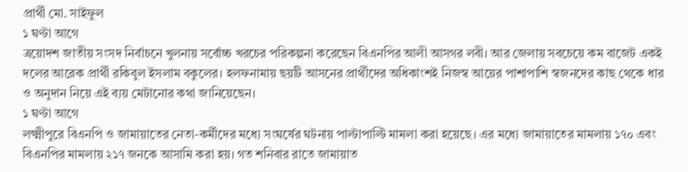প্রার্থী মো. সাইফুল
১ ঘণ্টা আগে
ত্রয়োদশ জাতীয় সংসদ নির্বাচনে খুলনায় সর্বোচ্চ খরচের পরিকল্পনা করেছেন বিএনপির আলী আসগর লবী। আর জেলায় সবচেয়ে কম বাজেট একই দলের আরেক প্রার্থী রকিবুল ইসলাম বকুলের। হলফনামায় ছয়টি আসনের প্রার্থীদের অধিকাংশই নিজস্ব আয়ের পাশাপাশি স্বজনদের কাছ থেকে ধার ও অনুদান নিয়ে এই ব্যয় মেটানোর কথা জানিয়েছেন।
১ ঘণ্টা আগে
লক্ষ্মীপুরে বিএনপি ও জামায়াতের নেতা-কর্মীদের মধ্যে সংঘর্ষের ঘটনায় পাল্টাপাল্টি মামলা করা হয়েছে। এর মধ্যে জামায়াতের মামলায় ১৭০ এবং বিএনপির মামলায় ২১৭ জনকে আসামি করা হয়। গত শনিবার রাতে জামায়াত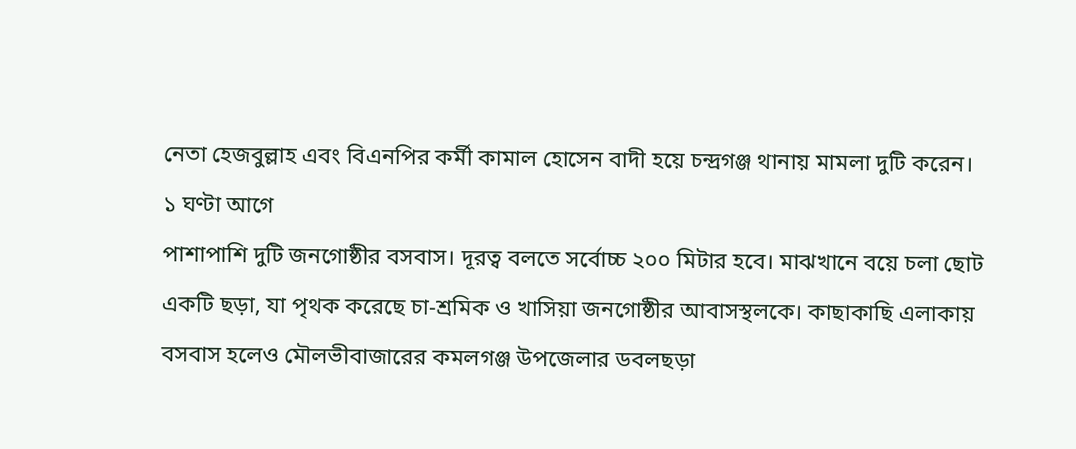নেতা হেজবুল্লাহ এবং বিএনপির কর্মী কামাল হোসেন বাদী হয়ে চন্দ্রগঞ্জ থানায় মামলা দুটি করেন।
১ ঘণ্টা আগে
পাশাপাশি দুটি জনগোষ্ঠীর বসবাস। দূরত্ব বলতে সর্বোচ্চ ২০০ মিটার হবে। মাঝখানে বয়ে চলা ছোট একটি ছড়া, যা পৃথক করেছে চা-শ্রমিক ও খাসিয়া জনগোষ্ঠীর আবাসস্থলকে। কাছাকাছি এলাকায় বসবাস হলেও মৌলভীবাজারের কমলগঞ্জ উপজেলার ডবলছড়া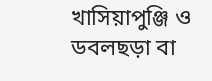খাসিয়াপুঞ্জি ও ডবলছড়া বা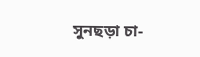সুনছড়া চা-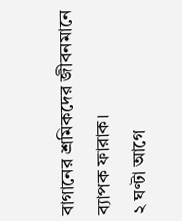বাগানের শ্রমিকদের জীবনমানে ব্যাপক ফারাক।
২ ঘণ্টা আগে